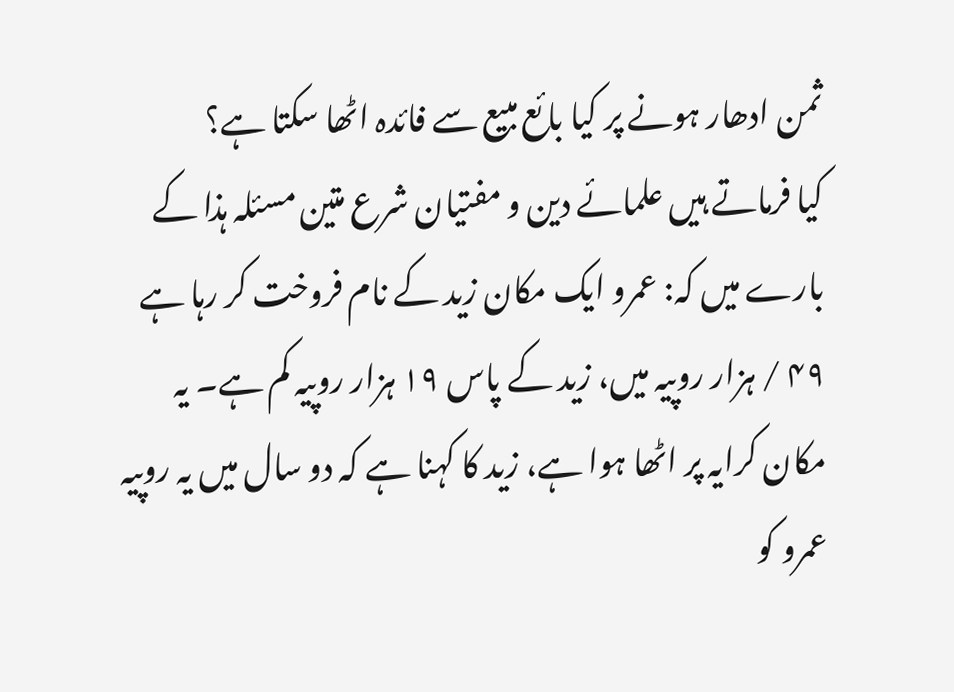ثمن ادھار ہونے پر کیا بائع مبیع سے فائدہ اٹھا سکتا ہے؟
کیا فرماتے ہیں علمائے دین و مفتیان شرع متین مسئلہ ہذا کے بارے میں کہ: عمرو ایک مکان زید کے نام فروخت کر رہا ہے ۴۹ / ہزار روپیہ میں، زید کے پاس ۱۹ ہزار روپیہ کم ہے۔ یہ مکان کرایہ پر اٹھا ہوا ہے، زید کا کہنا ہے کہ دو سال میں یہ روپیہ عمرو کو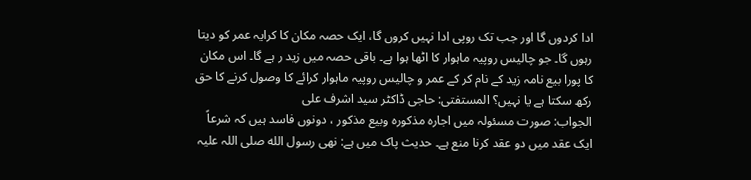ادا کردوں گا اور جب تک روپی ادا نہیں کروں گا، ایک حصہ مکان کا کرایہ عمر کو دیتا رہوں گا۔ جو چالیس روپیہ ماہوار کا اٹھا ہوا ہے۔ باقی حصہ میں زید ر ہے گا۔ اس مکان کا پورا بیع نامہ زید کے نام کر کے عمر و چالیس روپیہ ماہوار کرائے کا وصول کرنے کا حق رکھ سکتا ہے یا نہیں؟ المستفتی: حاجی ڈاکٹر سید اشرف علی
الجواب: صورت مسئولہ میں اجارہ مذکورہ وبیع مذکور ، دونوں فاسد ہیں کہ شرعاً ایک عقد میں دو عقد کرنا منع ہے۔ حدیث پاک میں ہے: نهی رسول الله صلی اللہ علیہ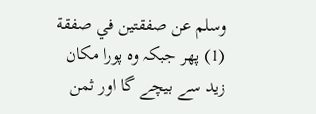وسلم عن صفقتين في صفقة (1) پھر جبکہ وہ پورا مکان زید سے بیچے گا اور ثمن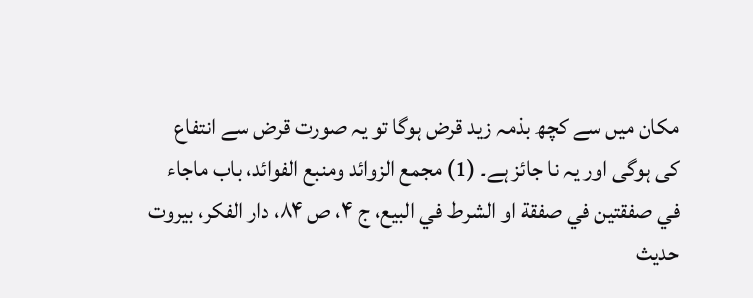مکان میں سے کچھ بذمہ زید قرض ہوگا تو یہ صورت قرض سے انتفاع کی ہوگی اور یہ نا جائز ہے۔ (1) مجمع الزوائد ومنبع الفوائد، باب ماجاء في صفقتين في صفقة او الشرط في البيع، ج ۴، ص ۸۴، دار الفکر، بیروت حدیث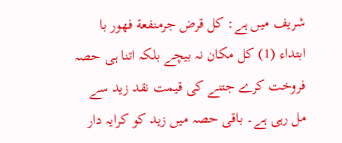شریف میں ہے: کل قرض جرمنفعة فهور با ابتداء (1) کل مکان نہ بیچے بلکہ اتنا ہی حصہ فروخت کرے جتنے کی قیمت نقد زید سے مل رہی ہے۔ باقی حصہ میں زید کو کرایہ دار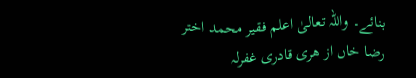بنائے۔ واللہ تعالیٰ اعلم فقیر محمد اختر رضا خاں از هری قادری غفرلہ